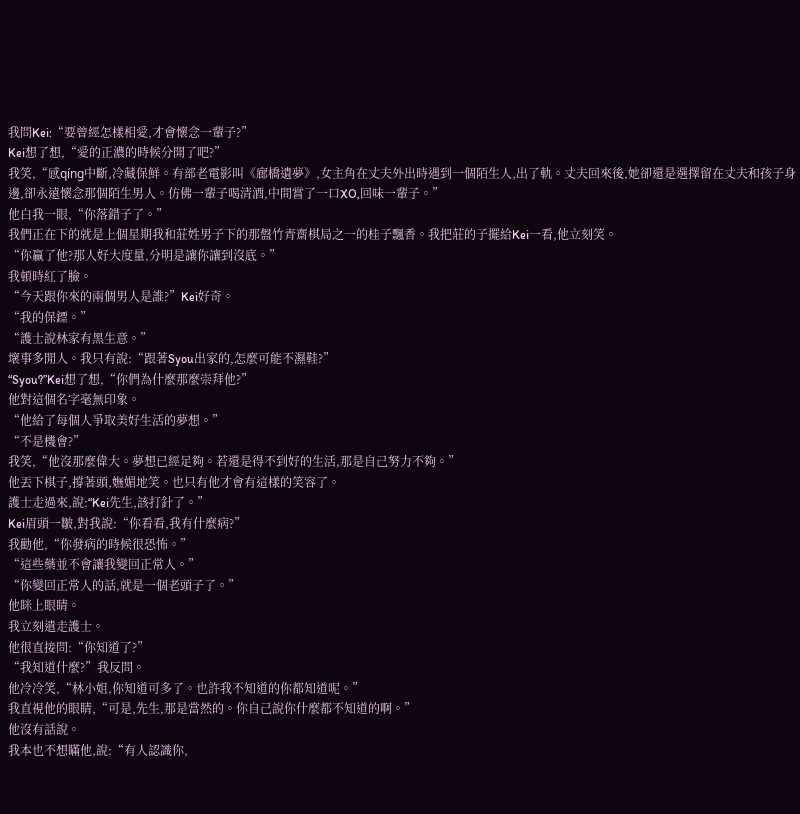我問Kei:“要曾經怎樣相愛,才會懷念一輩子?”
Kei想了想,“愛的正濃的時候分開了吧?”
我笑,“感qíng中斷,冷藏保鮮。有部老電影叫《廊橋遺夢》,女主角在丈夫外出時遇到一個陌生人,出了軌。丈夫回來後,她卻還是選擇留在丈夫和孩子身邊,卻永遠懷念那個陌生男人。仿佛一輩子喝清酒,中間嘗了一口XO,回味一輩子。”
他白我一眼,“你落錯子了。”
我們正在下的就是上個星期我和莊姓男子下的那盤竹青齋棋局之一的桂子飄香。我把莊的子擺給Kei一看,他立刻笑。
“你贏了他?那人好大度量,分明是讓你讓到沒底。”
我頓時紅了臉。
“今天跟你來的兩個男人是誰?”Kei好奇。
“我的保鏢。”
“護士說林家有黑生意。”
壞事多閒人。我只有說:“跟著Syou出家的,怎麼可能不濕鞋?”
“Syou?”Kei想了想,“你們為什麼那麼崇拜他?”
他對這個名字毫無印象。
“他給了每個人爭取美好生活的夢想。”
“不是機會?”
我笑,“他沒那麼偉大。夢想已經足夠。若還是得不到好的生活,那是自己努力不夠。”
他丟下棋子,撐著頭,嫵媚地笑。也只有他才會有這樣的笑容了。
護士走過來,說:“Kei先生,該打針了。”
Kei眉頭一皺,對我說:“你看看,我有什麼病?”
我勸他,“你發病的時候很恐怖。”
“這些藥並不會讓我變回正常人。”
“你變回正常人的話,就是一個老頭子了。”
他眯上眼睛。
我立刻遣走護士。
他很直接問:“你知道了?”
“我知道什麼?”我反問。
他冷冷笑,“林小姐,你知道可多了。也許我不知道的你都知道呢。”
我直視他的眼睛,“可是,先生,那是當然的。你自己說你什麼都不知道的啊。”
他沒有話說。
我本也不想瞞他,說:“有人認識你,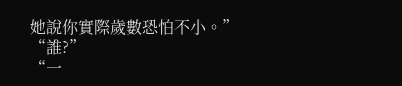她說你實際歲數恐怕不小。”
“誰?”
“一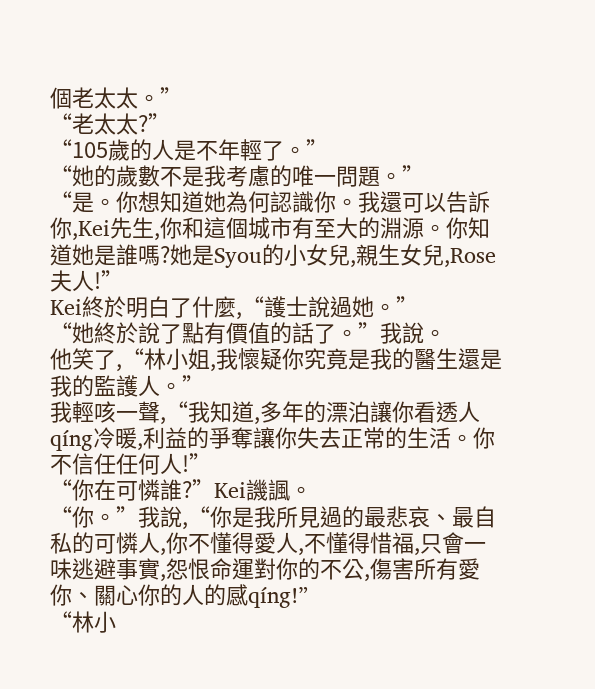個老太太。”
“老太太?”
“105歲的人是不年輕了。”
“她的歲數不是我考慮的唯一問題。”
“是。你想知道她為何認識你。我還可以告訴你,Kei先生,你和這個城市有至大的淵源。你知道她是誰嗎?她是Syou的小女兒,親生女兒,Rose夫人!”
Kei終於明白了什麼,“護士說過她。”
“她終於說了點有價值的話了。”我說。
他笑了,“林小姐,我懷疑你究竟是我的醫生還是我的監護人。”
我輕咳一聲,“我知道,多年的漂泊讓你看透人qíng冷暖,利益的爭奪讓你失去正常的生活。你不信任任何人!”
“你在可憐誰?”Kei譏諷。
“你。”我說,“你是我所見過的最悲哀、最自私的可憐人,你不懂得愛人,不懂得惜福,只會一味逃避事實,怨恨命運對你的不公,傷害所有愛你、關心你的人的感qíng!”
“林小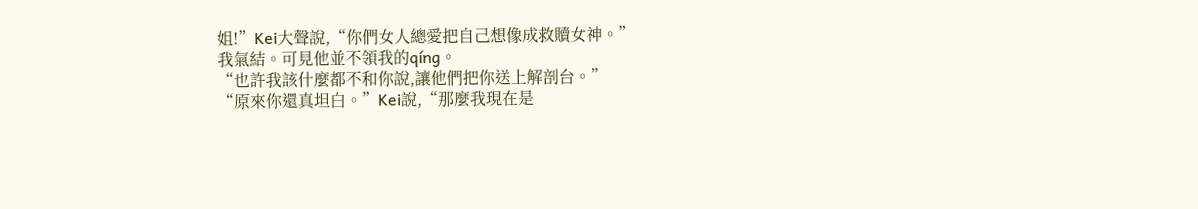姐!”Kei大聲說,“你們女人總愛把自己想像成救贖女神。”
我氣結。可見他並不領我的qíng。
“也許我該什麼都不和你說,讓他們把你送上解剖台。”
“原來你還真坦白。”Kei說,“那麼我現在是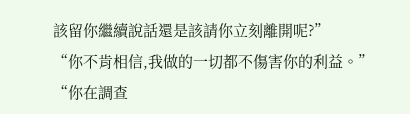該留你繼續說話還是該請你立刻離開呢?”
“你不肯相信,我做的一切都不傷害你的利益。”
“你在調查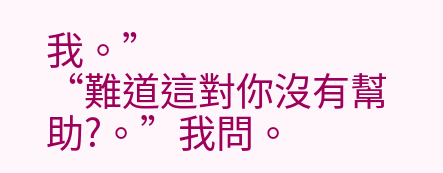我。”
“難道這對你沒有幫助?。”我問。